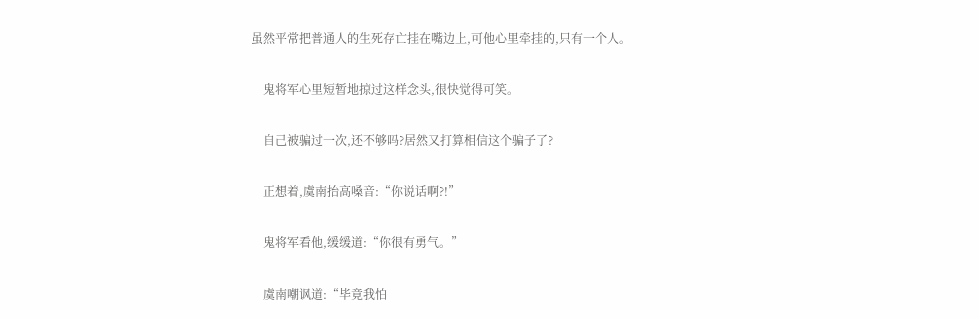虽然平常把普通人的生死存亡挂在嘴边上,可他心里牵挂的,只有一个人。

    鬼将军心里短暂地掠过这样念头,很快觉得可笑。

    自己被骗过一次,还不够吗?居然又打算相信这个骗子了?

    正想着,虞南抬高嗓音:“你说话啊?!”

    鬼将军看他,缓缓道:“你很有勇气。”

    虞南嘲讽道:“毕竟我怕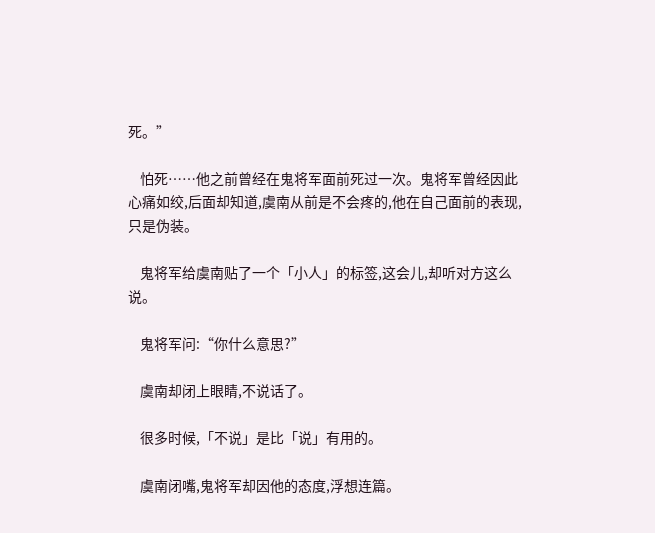死。”

    怕死……他之前曾经在鬼将军面前死过一次。鬼将军曾经因此心痛如绞,后面却知道,虞南从前是不会疼的,他在自己面前的表现,只是伪装。

    鬼将军给虞南贴了一个「小人」的标签,这会儿,却听对方这么说。

    鬼将军问:“你什么意思?”

    虞南却闭上眼睛,不说话了。

    很多时候,「不说」是比「说」有用的。

    虞南闭嘴,鬼将军却因他的态度,浮想连篇。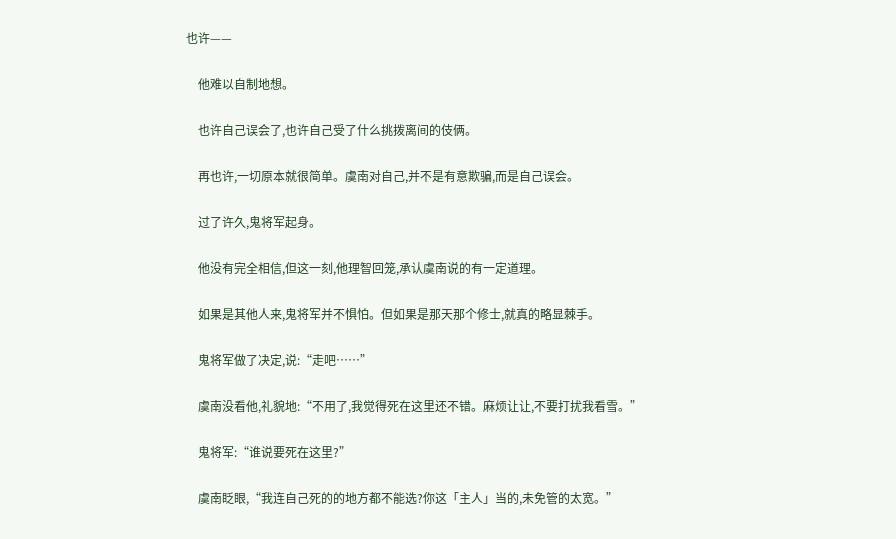也许——

    他难以自制地想。

    也许自己误会了,也许自己受了什么挑拨离间的伎俩。

    再也许,一切原本就很简单。虞南对自己,并不是有意欺骗,而是自己误会。

    过了许久,鬼将军起身。

    他没有完全相信,但这一刻,他理智回笼,承认虞南说的有一定道理。

    如果是其他人来,鬼将军并不惧怕。但如果是那天那个修士,就真的略显棘手。

    鬼将军做了决定,说:“走吧……”

    虞南没看他,礼貌地:“不用了,我觉得死在这里还不错。麻烦让让,不要打扰我看雪。”

    鬼将军:“谁说要死在这里?”

    虞南眨眼,“我连自己死的的地方都不能选?你这「主人」当的,未免管的太宽。”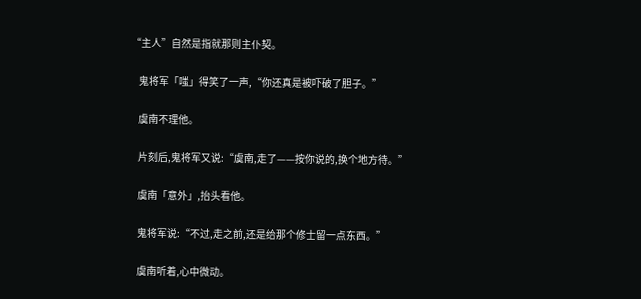“主人”自然是指就那则主仆契。

    鬼将军「嗤」得笑了一声,“你还真是被吓破了胆子。”

    虞南不理他。

    片刻后,鬼将军又说:“虞南,走了——按你说的,换个地方待。”

    虞南「意外」,抬头看他。

    鬼将军说:“不过,走之前,还是给那个修士留一点东西。”

    虞南听着,心中微动。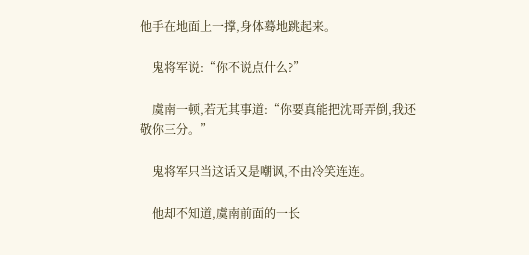他手在地面上一撑,身体蓦地跳起来。

    鬼将军说:“你不说点什么?”

    虞南一顿,若无其事道:“你要真能把沈哥弄倒,我还敬你三分。”

    鬼将军只当这话又是嘲讽,不由冷笑连连。

    他却不知道,虞南前面的一长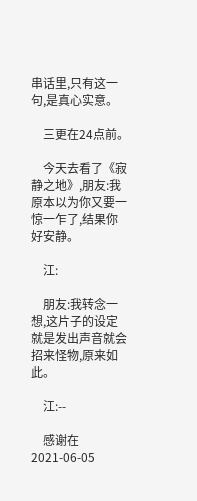串话里,只有这一句,是真心实意。

    三更在24点前。

    今天去看了《寂静之地》,朋友:我原本以为你又要一惊一乍了,结果你好安静。

    江:

    朋友:我转念一想,这片子的设定就是发出声音就会招来怪物,原来如此。

    江:--

    感谢在2021-06-05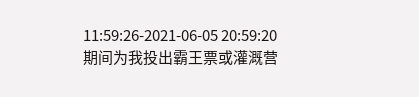11:59:26-2021-06-05 20:59:20期间为我投出霸王票或灌溉营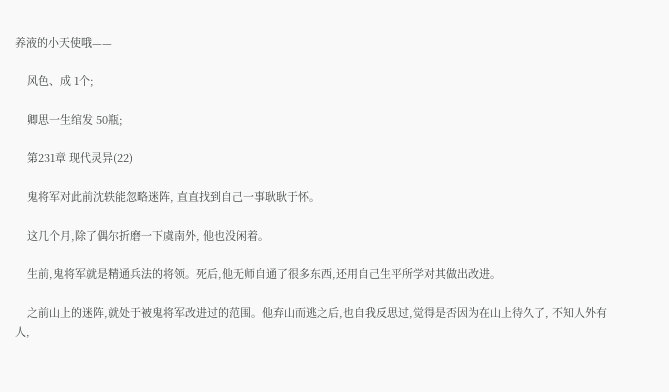养液的小天使哦——

    风色、成 1个;

    卿思一生绾发 50瓶;

    第231章 现代灵异(22)

    鬼将军对此前沈轶能忽略迷阵, 直直找到自己一事耿耿于怀。

    这几个月,除了偶尔折磨一下虞南外, 他也没闲着。

    生前,鬼将军就是精通兵法的将领。死后,他无师自通了很多东西,还用自己生平所学对其做出改进。

    之前山上的迷阵,就处于被鬼将军改进过的范围。他弃山而逃之后,也自我反思过,觉得是否因为在山上待久了, 不知人外有人,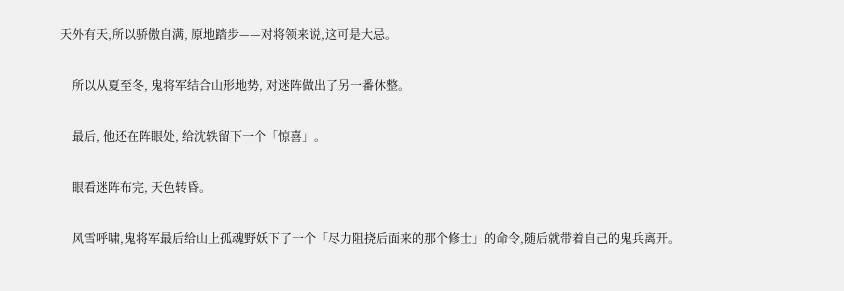天外有天,所以骄傲自满, 原地踏步——对将领来说,这可是大忌。

    所以从夏至冬, 鬼将军结合山形地势, 对迷阵做出了另一番休整。

    最后, 他还在阵眼处, 给沈轶留下一个「惊喜」。

    眼看迷阵布完, 天色转昏。

    风雪呼啸,鬼将军最后给山上孤魂野妖下了一个「尽力阻挠后面来的那个修士」的命令,随后就带着自己的鬼兵离开。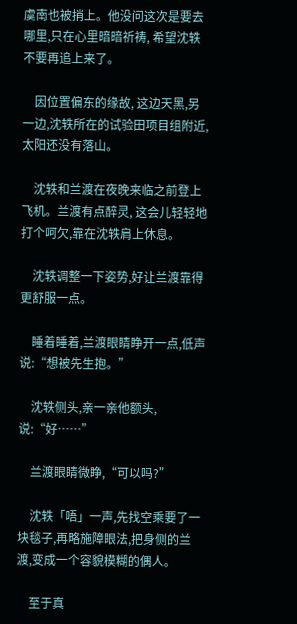虞南也被捎上。他没问这次是要去哪里,只在心里暗暗祈祷, 希望沈轶不要再追上来了。

    因位置偏东的缘故, 这边天黑,另一边,沈轶所在的试验田项目组附近,太阳还没有落山。

    沈轶和兰渡在夜晚来临之前登上飞机。兰渡有点醉灵, 这会儿轻轻地打个呵欠,靠在沈轶肩上休息。

    沈轶调整一下姿势,好让兰渡靠得更舒服一点。

    睡着睡着,兰渡眼睛睁开一点,低声说:“想被先生抱。”

    沈轶侧头,亲一亲他额头,说:“好……”

    兰渡眼睛微睁,“可以吗?”

    沈轶「唔」一声,先找空乘要了一块毯子,再略施障眼法,把身侧的兰渡,变成一个容貌模糊的偶人。

    至于真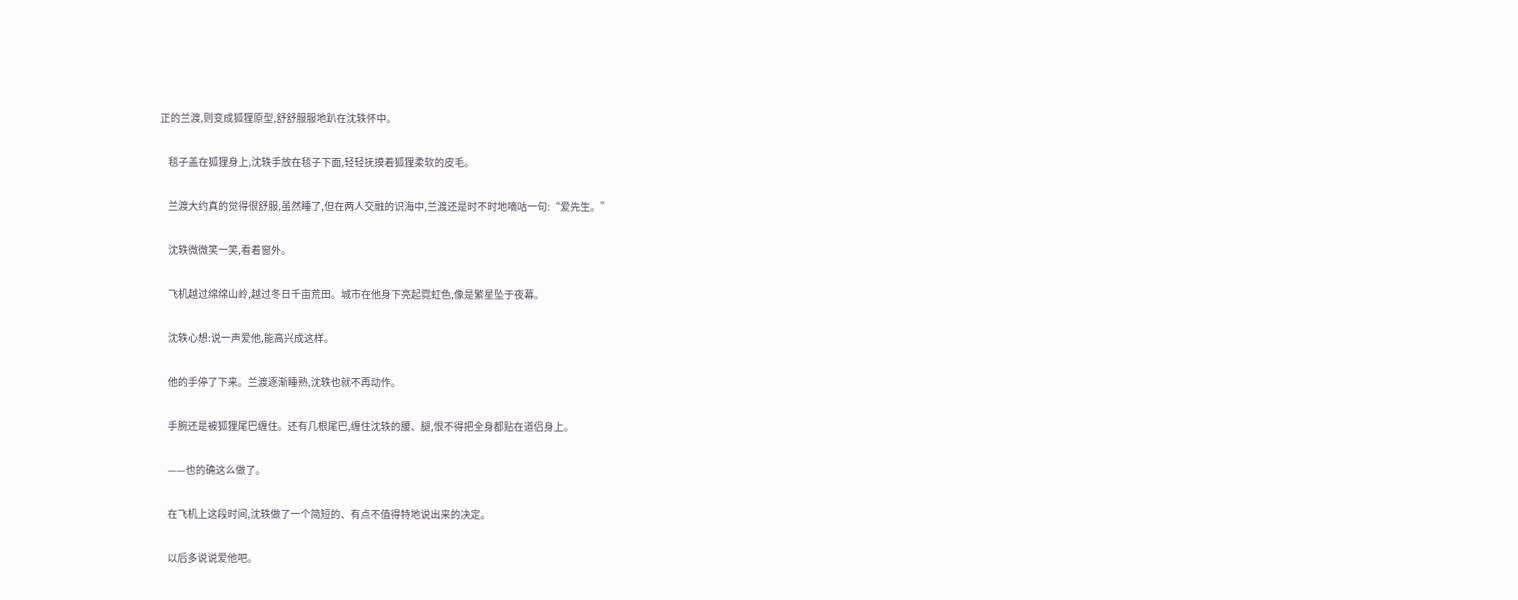正的兰渡,则变成狐狸原型,舒舒服服地趴在沈轶怀中。

    毯子盖在狐狸身上,沈轶手放在毯子下面,轻轻抚摸着狐狸柔软的皮毛。

    兰渡大约真的觉得很舒服,虽然睡了,但在两人交融的识海中,兰渡还是时不时地嘀咕一句:“爱先生。”

    沈轶微微笑一笑,看着窗外。

    飞机越过绵绵山岭,越过冬日千亩荒田。城市在他身下亮起霓虹色,像是繁星坠于夜幕。

    沈轶心想:说一声爱他,能高兴成这样。

    他的手停了下来。兰渡逐渐睡熟,沈轶也就不再动作。

    手腕还是被狐狸尾巴缠住。还有几根尾巴,缠住沈轶的腰、腿,恨不得把全身都贴在道侣身上。

    ——也的确这么做了。

    在飞机上这段时间,沈轶做了一个简短的、有点不值得特地说出来的决定。

    以后多说说爱他吧。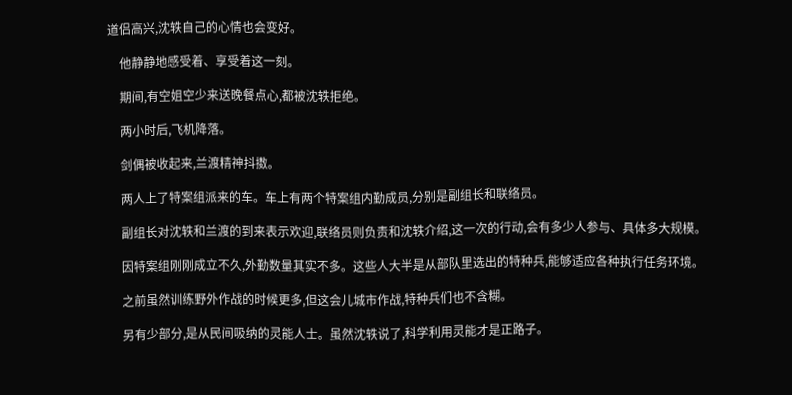道侣高兴,沈轶自己的心情也会变好。

    他静静地感受着、享受着这一刻。

    期间,有空姐空少来送晚餐点心,都被沈轶拒绝。

    两小时后,飞机降落。

    剑偶被收起来,兰渡精神抖擞。

    两人上了特案组派来的车。车上有两个特案组内勤成员,分别是副组长和联络员。

    副组长对沈轶和兰渡的到来表示欢迎,联络员则负责和沈轶介绍,这一次的行动,会有多少人参与、具体多大规模。

    因特案组刚刚成立不久,外勤数量其实不多。这些人大半是从部队里选出的特种兵,能够适应各种执行任务环境。

    之前虽然训练野外作战的时候更多,但这会儿城市作战,特种兵们也不含糊。

    另有少部分,是从民间吸纳的灵能人士。虽然沈轶说了,科学利用灵能才是正路子。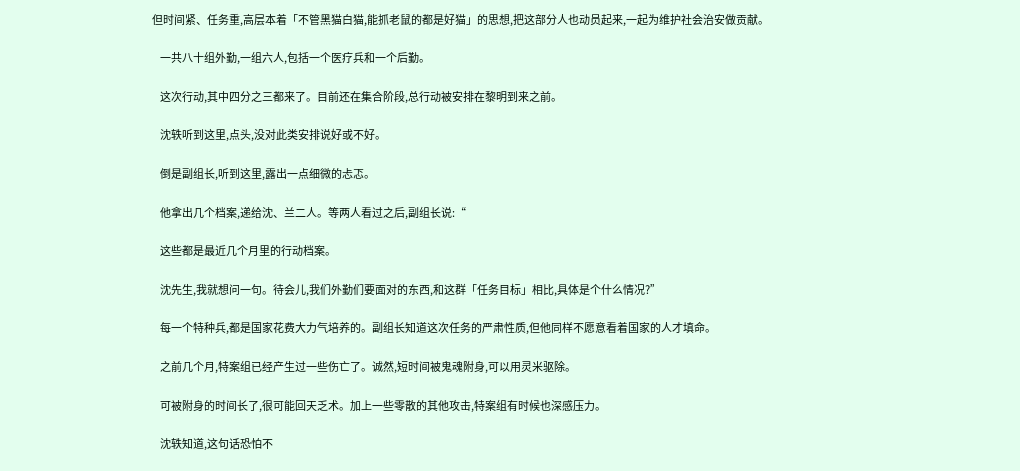但时间紧、任务重,高层本着「不管黑猫白猫,能抓老鼠的都是好猫」的思想,把这部分人也动员起来,一起为维护社会治安做贡献。

    一共八十组外勤,一组六人,包括一个医疗兵和一个后勤。

    这次行动,其中四分之三都来了。目前还在集合阶段,总行动被安排在黎明到来之前。

    沈轶听到这里,点头,没对此类安排说好或不好。

    倒是副组长,听到这里,露出一点细微的忐忑。

    他拿出几个档案,递给沈、兰二人。等两人看过之后,副组长说:“

    这些都是最近几个月里的行动档案。

    沈先生,我就想问一句。待会儿,我们外勤们要面对的东西,和这群「任务目标」相比,具体是个什么情况?”

    每一个特种兵,都是国家花费大力气培养的。副组长知道这次任务的严肃性质,但他同样不愿意看着国家的人才填命。

    之前几个月,特案组已经产生过一些伤亡了。诚然,短时间被鬼魂附身,可以用灵米驱除。

    可被附身的时间长了,很可能回天乏术。加上一些零散的其他攻击,特案组有时候也深感压力。

    沈轶知道,这句话恐怕不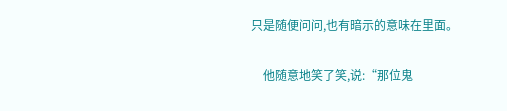只是随便问问,也有暗示的意味在里面。

    他随意地笑了笑,说:“那位鬼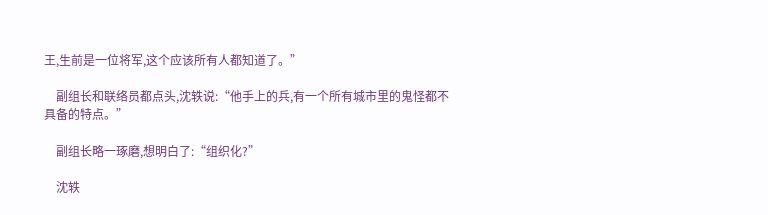王,生前是一位将军,这个应该所有人都知道了。”

    副组长和联络员都点头,沈轶说:“他手上的兵,有一个所有城市里的鬼怪都不具备的特点。”

    副组长略一琢磨,想明白了:“组织化?”

    沈轶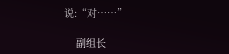说:“对……”

    副组长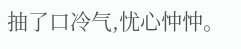抽了口冷气,忧心忡忡。